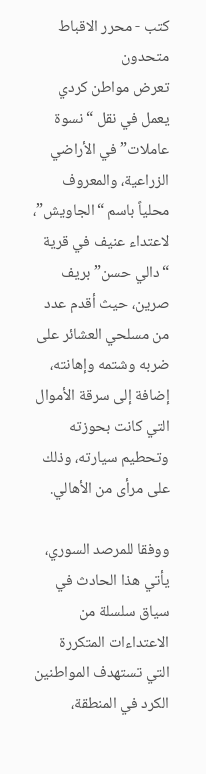كتب - محرر الاقباط متحدون
تعرض مواطن كردي يعمل في نقل “نسوة عاملات” في الأراضي الزراعية، والمعروف محلياً باسم “الجاويش”، لاعتداء عنيف في قرية “دالي حسن” بريف صرين، حيث أقدم عدد من مسلحي العشائر على ضربه وشتمه وإهانته، إضافة إلى سرقة الأموال التي كانت بحوزته وتحطيم سيارته، وذلك على مرأى من الأهالي.

ووفقا للمرصد السوري، يأتي هذا الحادث في سياق سلسلة من الاعتداءات المتكررة التي تستهدف المواطنين الكرد في المنطقة،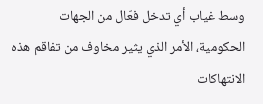وسط غياب أي تدخل فعّال من الجهات الحكومية، الأمر الذي يثير مخاوف من تفاقم هذه الانتهاكات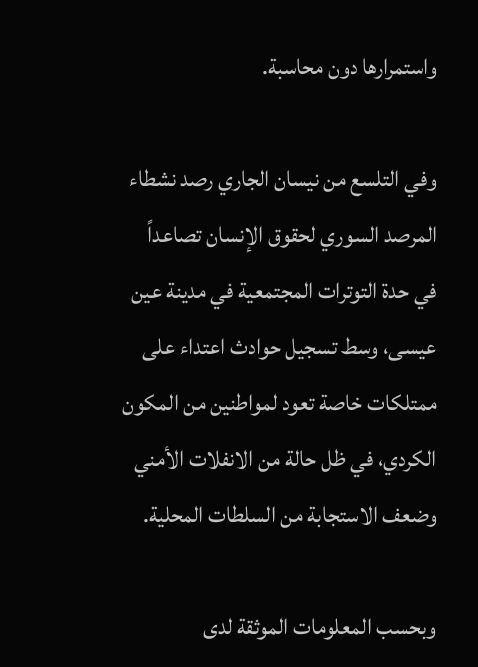واستمرارها دون محاسبة.

وفي التلسع من نيسان الجاري رصد نشطاء المرصد السوري لحقوق الإنسان تصاعداً في حدة التوترات المجتمعية في مدينة عين عيسى، وسط تسجيل حوادث اعتداء على ممتلكات خاصة تعود لمواطنين من المكون الكردي، في ظل حالة من الانفلات الأمني وضعف الاستجابة من السلطات المحلية.

وبحسب المعلومات الموثقة لدى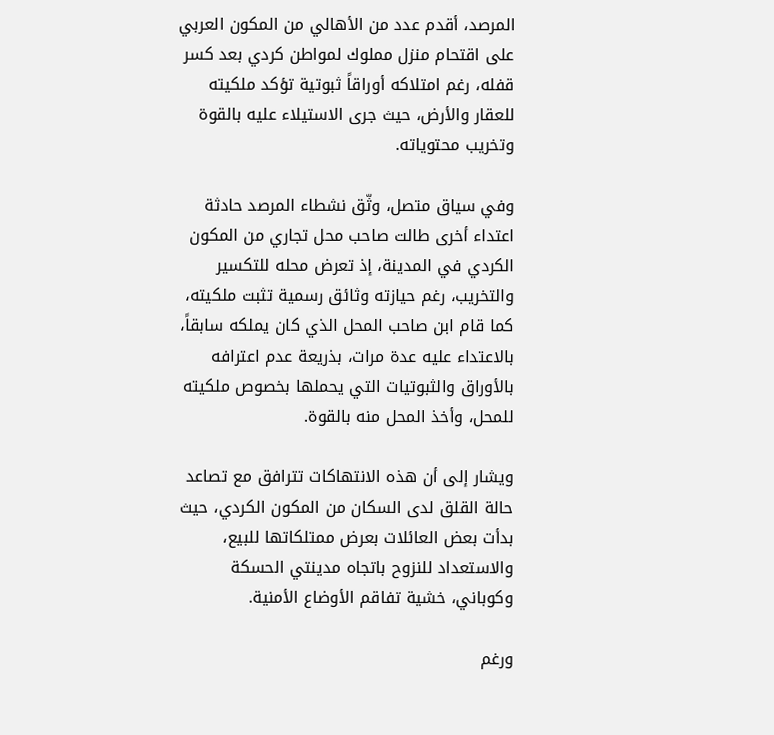المرصد، أقدم عدد من الأهالي من المكون العربي على اقتحام منزل مملوك لمواطن كردي بعد كسر قفله، رغم امتلاكه أوراقاً ثبوتية تؤكد ملكيته للعقار والأرض، حيث جرى الاستيلاء عليه بالقوة وتخريب محتوياته.

وفي سياق متصل، وثّق نشطاء المرصد حادثة اعتداء أخرى طالت صاحب محل تجاري من المكون الكردي في المدينة، إذ تعرض محله للتكسير والتخريب، رغم حيازته وثائق رسمية تثبت ملكيته، كما قام ابن صاحب المحل الذي كان يملكه سابقاً، بالاعتداء عليه عدة مرات، بذريعة عدم اعترافه بالأوراق والثبوتيات التي يحملها بخصوص ملكيته للمحل، وأخذ المحل منه بالقوة.

ويشار إلى أن هذه الانتهاكات تترافق مع تصاعد حالة القلق لدى السكان من المكون الكردي، حيث بدأت بعض العائلات بعرض ممتلكاتها للبيع، والاستعداد للنزوح باتجاه مدينتي الحسكة وكوباني، خشية تفاقم الأوضاع الأمنية.

ورغم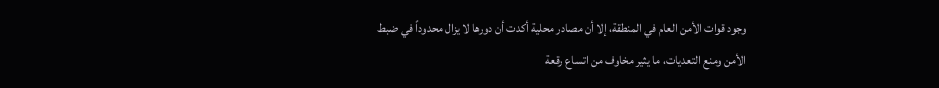وجود قوات الأمن العام في المنطقة، إلا أن مصادر محلية أكدت أن دورها لا يزال محدوداً في ضبط الأمن ومنع التعديات، ما يثير مخاوف من اتساع رقعة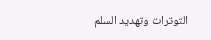التوترات وتهديد السلم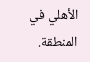الأهلي في المنطقة.